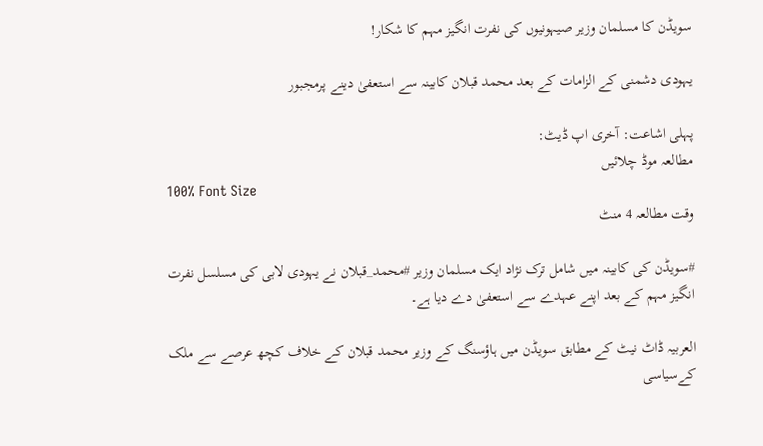سویڈن کا مسلمان وزیر صیہونیوں کی نفرت انگیز مہم کا شکار!

یہودی دشمنی کے الزامات کے بعد محمد قبلان کابینہ سے استعفیٰ دینے پرمجبور

پہلی اشاعت: آخری اپ ڈیٹ:
مطالعہ موڈ چلائیں
100% Font Size
وقت مطالعہ 4 منٹ

#سویڈن کی کابینہ میں شامل ترک نژاد ایک مسلمان وزیر #محمد_قبلان نے یہودی لابی کی مسلسل نفرت انگیز مہم کے بعد اپنے عہدے سے استعفیٰ دے دیا ہے۔

العربیہ ڈاٹ نیٹ کے مطابق سویڈن میں ہاؤسنگ کے وزیر محمد قبلان کے خلاف کچھ عرصے سے ملک کےسیاسی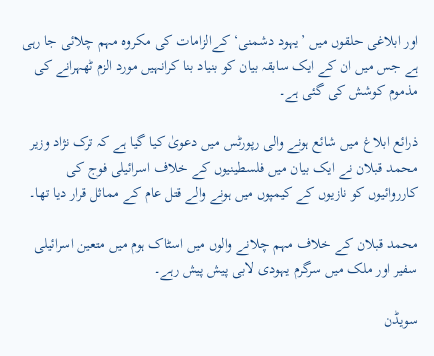اور ابلاغی حلقوں میں ’یہود دشمنی‘ کےالزامات کی مکروہ مہم چلائی جا رہی ہے جس میں ان کے ایک سابقہ بیان کو بنیاد بنا کرانہیں مورد الزم ٹھہرانے کی مذموم کوشش کی گئی ہے۔

ذرائع ابلاغ میں شائع ہونے والی رپورٹس میں دعویٰ کیا گیا ہے کہ ترک نژاد وزیر محمد قبلان نے ایک بیان میں فلسطینیوں کے خلاف اسرائیلی فوج کی کارروائیوں کو نازیوں کے کیمپوں میں ہونے والے قتل عام کے مماثل قرار دیا تھا۔

محمد قبلان کے خلاف مہم چلانے والوں میں اسٹاک ہوم میں متعین اسرائیلی سفیر اور ملک میں سرگرم یہودی لابی پیش پیش رہے۔

سویڈن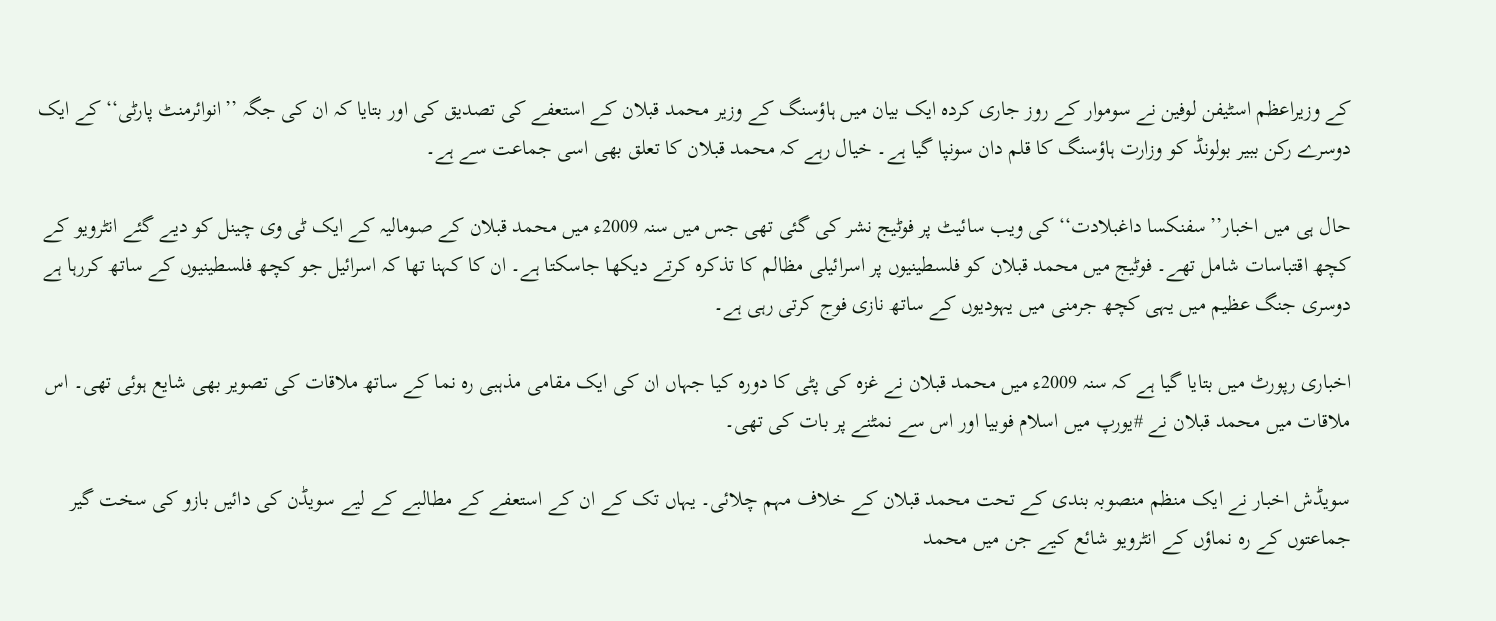کے وزیراعظم اسٹیفن لوفین نے سوموار کے روز جاری کردہ ایک بیان میں ہاؤسنگ کے وزیر محمد قبلان کے استعفے کی تصدیق کی اور بتایا کہ ان کی جگہ ’’انوائرمنٹ پارٹی‘‘ کے ایک دوسرے رکن ببیر بولونڈ کو وزارت ہاؤسنگ کا قلم دان سونپا گیا ہے۔ خیال رہے کہ محمد قبلان کا تعلق بھی اسی جماعت سے ہے۔

حال ہی میں اخبار’’سفنکسا داغبلادت‘‘ کی ویب سائیٹ پر فوٹیج نشر کی گئی تھی جس میں سنہ 2009ء میں محمد قبلان کے صومالیہ کے ایک ٹی وی چینل کو دیے گئے انٹرویو کے کچھ اقتباسات شامل تھے۔ فوٹیج میں محمد قبلان کو فلسطینیوں پر اسرائیلی مظالم کا تذکرہ کرتے دیکھا جاسکتا ہے۔ ان کا کہنا تھا کہ اسرائیل جو کچھ فلسطینیوں کے ساتھ کررہا ہے دوسری جنگ عظیم میں یہی کچھ جرمنی میں یہودیوں کے ساتھ نازی فوج کرتی رہی ہے۔

اخباری رپورٹ میں بتایا گیا ہے کہ سنہ 2009ء میں محمد قبلان نے غزہ کی پٹی کا دورہ کیا جہاں ان کی ایک مقامی مذہبی رہ نما کے ساتھ ملاقات کی تصویر بھی شایع ہوئی تھی۔ اس ملاقات میں محمد قبلان نے #یورپ میں اسلام فوبیا اور اس سے نمٹنے پر بات کی تھی۔

سویڈش اخبار نے ایک منظم منصوبہ بندی کے تحت محمد قبلان کے خلاف مہم چلائی۔ یہاں تک کے ان کے استعفے کے مطالبے کے لیے سویڈن کی دائیں بازو کی سخت گیر جماعتوں کے رہ نماؤں کے انٹرویو شائع کیے جن میں محمد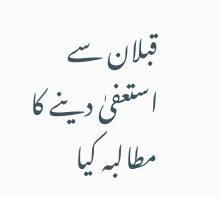قبلان سے استعفیٰ دینے کا مطالبہ کیا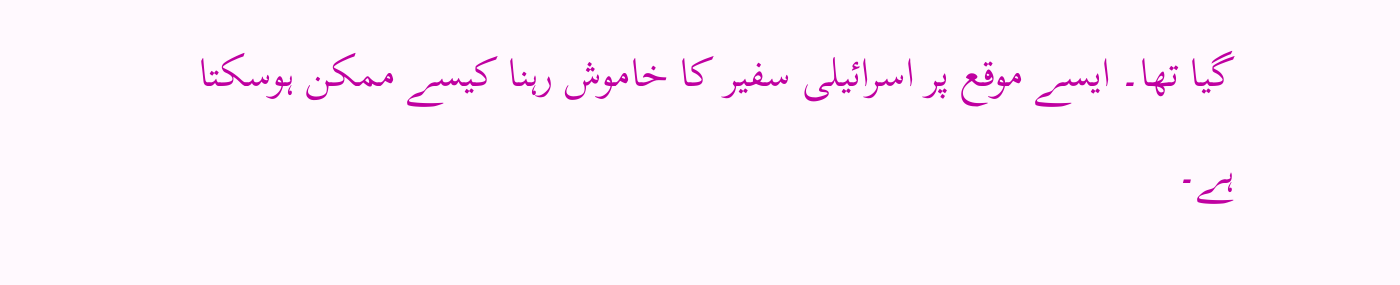گیا تھا۔ ایسے موقع پر اسرائیلی سفیر کا خاموش رہنا کیسے ممکن ہوسکتا ہے۔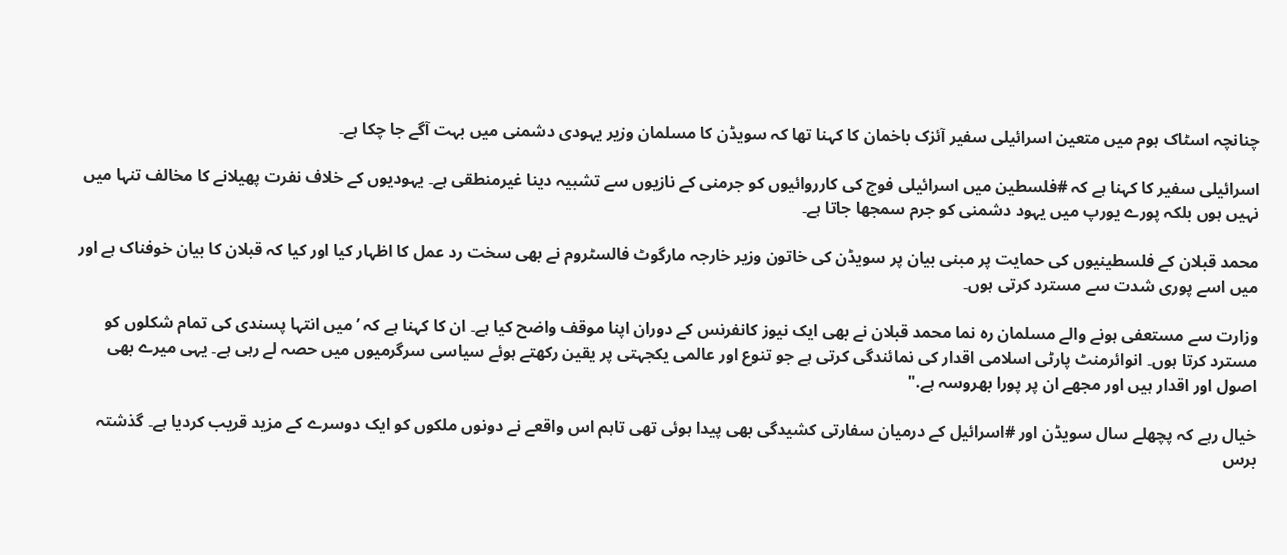چنانچہ اسٹاک ہوم میں متعین اسرائیلی سفیر آئزک باخمان کا کہنا تھا کہ سویڈن کا مسلمان وزیر یہودی دشمنی میں بہت آگے جا چکا ہے۔

اسرائیلی سفیر کا کہنا ہے کہ #فلسطین میں اسرائیلی فوج کی کارروائیوں کو جرمنی کے نازیوں سے تشبیہ دینا غیرمنطقی ہے۔ یہودیوں کے خلاف نفرت پھیلانے کا مخالف تنہا میں نہیں ہوں بلکہ پورے یورپ میں یہود دشمنی کو جرم سمجھا جاتا ہے۔

محمد قبلان کے فلسطینیوں کی حمایت پر مبنی بیان پر سویڈن کی خاتون وزیر خارجہ مارگوٹ فالسٹروم نے بھی سخت رد عمل کا اظہار کیا اور کیا کہ قبلان کا بیان خوفناک ہے اور میں اسے پوری شدت سے مسترد کرتی ہوں۔

وزارت سے مستعفی ہونے والے مسلمان رہ نما محمد قبلان نے بھی ایک نیوز کانفرنس کے دوران اپنا موقف واضح کیا ہے۔ ان کا کہنا ہے کہ ’میں انتہا پسندی کی تمام شکلوں کو مسترد کرتا ہوں۔ انوائرمنٹ پارٹی اسلامی اقدار کی نمائندگی کرتی ہے جو تنوع اور عالمی یکجہتی پر یقین رکھتے ہوئے سیاسی سرگرمیوں میں حصہ لے رہی ہے۔ یہی میرے بھی اصول اور اقدار ہیں اور مجھے ان پر پورا بھروسہ ہے."

خیال رہے کہ پچھلے سال سویڈن اور #اسرائیل کے درمیان سفارتی کشیدگی بھی پیدا ہوئی تھی تاہم اس واقعے نے دونوں ملکوں کو ایک دوسرے کے مزید قریب کردیا ہے۔ گذشتہ برس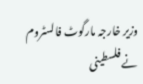وزیر خارجہ مارگوٹ فالسٹروم نے فلسطینی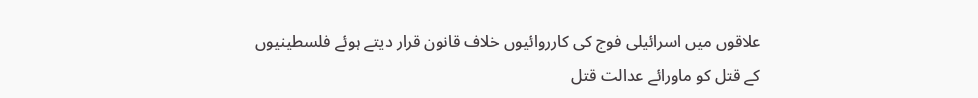علاقوں میں اسرائیلی فوج کی کارروائیوں خلاف قانون قرار دیتے ہوئے فلسطینیوں کے قتل کو ماورائے عدالت قتل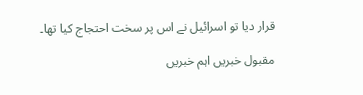قرار دیا تو اسرائیل نے اس پر سخت احتجاج کیا تھا۔

مقبول خبریں اہم خبریں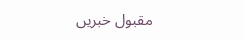مقبول خبریں